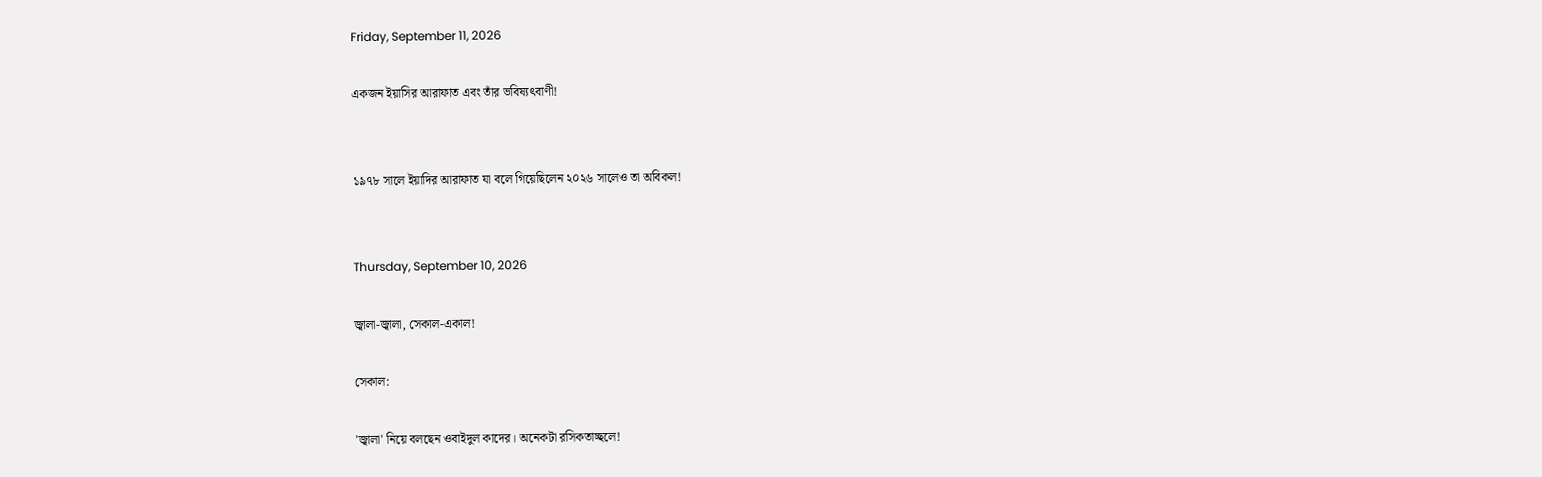Friday, September 11, 2026

একজন ইয়াসির আরাফাত এবং তাঁর ভবিষ্যৎবাণী!


১৯৭৮ সালে ইয়াদির আরাফাত যা বলে গিয়েছিলেন ২০২৬ সালেও তা অবিকল!


Thursday, September 10, 2026

জ্বালা-জ্বালা, সেকাল-একাল!

সেকাল:

'জ্বালা' নিয়ে বলছেন ওবাইদুল কাদের। অনেকটা রসিকতাচ্ছলে!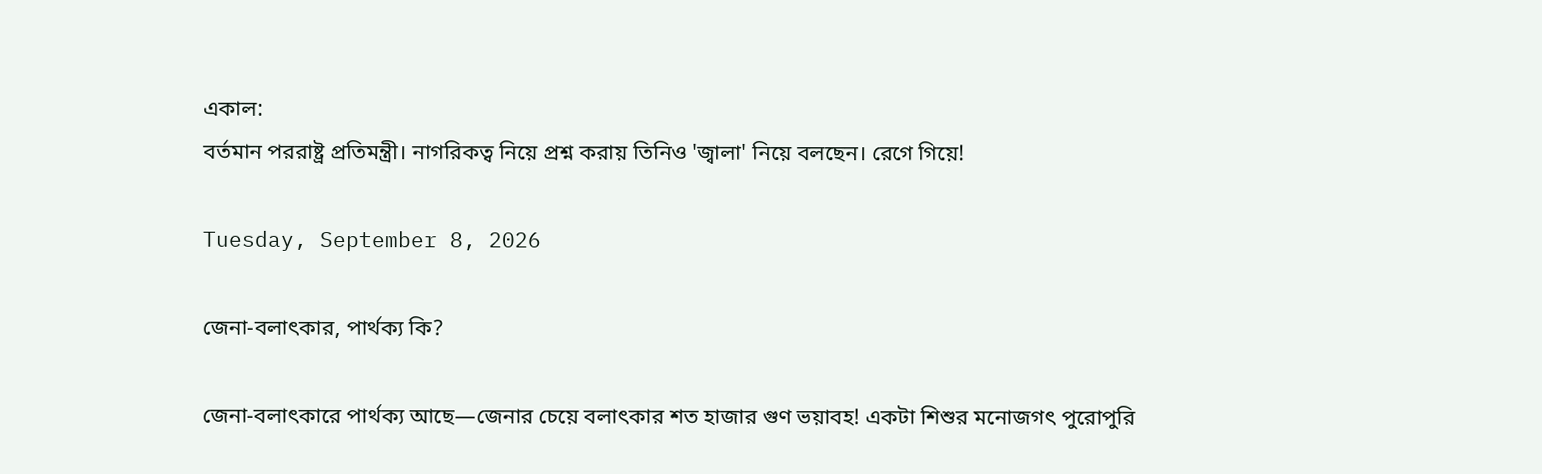একাল:
বর্তমান পররাষ্ট্র প্রতিমন্ত্রী। নাগরিকত্ব নিয়ে প্রশ্ন করায় তিনিও 'জ্বালা' নিয়ে বলছেন। রেগে গিয়ে!

Tuesday, September 8, 2026

জেনা-বলাৎকার, পার্থক্য কি?

জেনা-বলাৎকারে পার্থক্য আছে—জেনার চেয়ে বলাৎকার শত হাজার গুণ ভয়াবহ! একটা শিশুর মনোজগৎ পুরোপুরি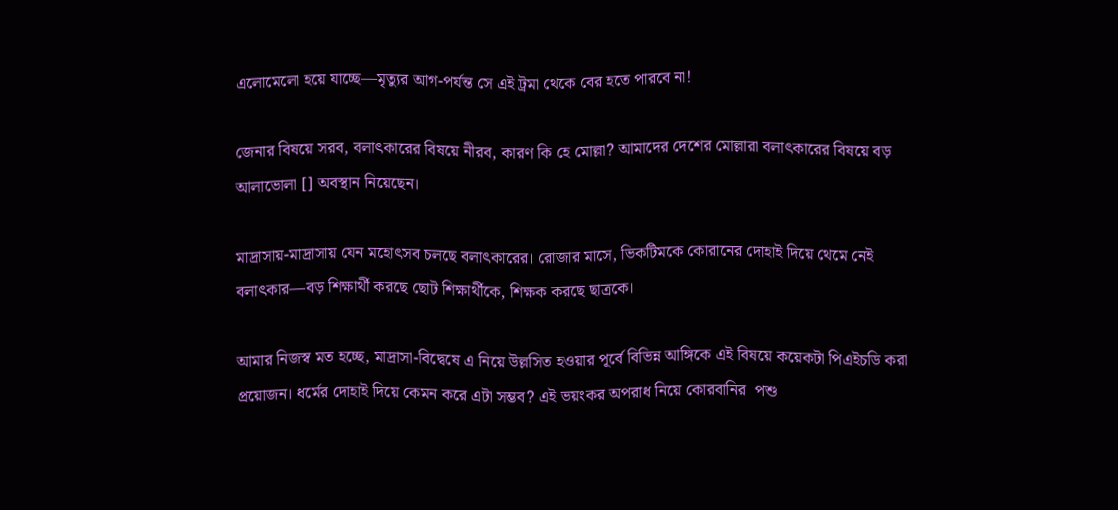এলোমেলো হয়ে যাচ্ছে—মৃত্যুর আগ-পর্যন্ত সে এই ট্রমা থেকে বের হতে পারবে না!

জেনার বিষয়ে সরব, বলাৎকারের বিষয়ে নীরব, কারণ কি হে মোল্লা? আমাদের দেশের মোল্লারা বলাৎকারের বিষয়ে বড় আলাভোলা [] অবস্থান নিয়েছেন।

মাদ্রাসায়-মাদ্রাসায় যেন মহোৎসব চলছে বলাৎকারের। রোজার মাসে, ভিকটিমকে কোরানের দোহাই দিয়ে থেমে নেই বলাৎকার—বড় শিক্ষার্থী করছে ছোট শিক্ষার্থীকে, শিক্ষক করছে ছাত্রকে।

আমার নিজস্ব মত হচ্ছে, মাদ্রাসা-বিদ্বেষে এ নিয়ে উল্লসিত হওয়ার পূর্বে বিভিন্ন আঙ্গিকে এই বিষয়ে কয়েকটা পিএইচডি করা প্রয়োজন। ধর্মের দোহাই দিয়ে কেমন করে এটা সম্ভব? এই ভয়ংকর অপরাধ নিয়ে কোরবানির  পশু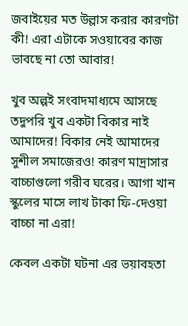জবাইয়ের মত উল্লাস করার কারণটা কী! এরা এটাকে সওয়াবের কাজ ভাবছে না তো আবার!

খুব অল্পই সংবাদমাধ্যমে আসছে তদুপরি খুব একটা বিকার নাই আমাদের! বিকার নেই আমাদের সুশীল সমাজেরও! কারণ মাদ্রাসার বাচ্চাগুলো গরীব ঘরের। আগা খান স্কুলের মাসে লাখ টাকা ফি-দেওয়া বাচ্চা না এরা!

কেবল একটা ঘটনা এর ভয়াবহতা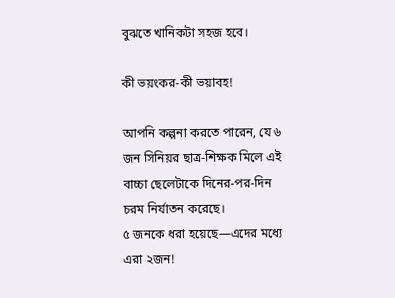বুঝতে খানিকটা সহজ হবে।

কী ভয়ংকর-কী ভয়াবহ!

আপনি কল্পনা করতে পারেন, যে ৬ জন সিনিয়র ছাত্র-শিক্ষক মিলে এই বাচ্চা ছেলেটাকে দিনের-পর-দিন চরম নির্যাতন করেছে।
৫ জনকে ধরা হয়েছে—এদের মধ্যে এরা ২জন!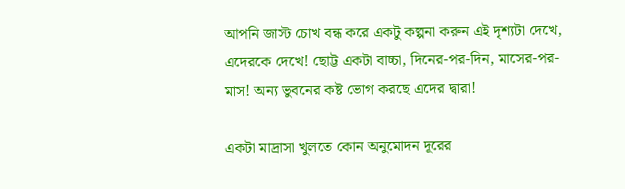আপনি জাস্ট চোখ বন্ধ করে একটু কল্পনা করুন এই দৃশ্যটা দেখে, এদেরকে দেখে! ছোট্ট একটা বাচ্চা, দিনের-পর-দিন, মাসের-পর-মাস! অন্য ভুবনের কষ্ট ভোগ করছে এদের দ্বারা!

একটা মাদ্রাসা খুলতে কোন অনুমোদন দূরের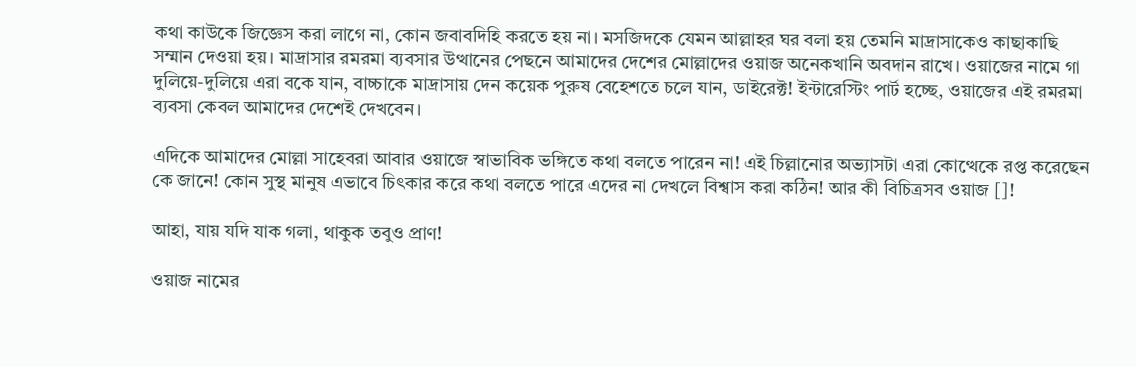কথা কাউকে জিজ্ঞেস করা লাগে না, কোন জবাবদিহি করতে হয় না। মসজিদকে যেমন আল্লাহর ঘর বলা হয় তেমনি মাদ্রাসাকেও কাছাকাছি সম্মান দেওয়া হয়। মাদ্রাসার রমরমা ব্যবসার উত্থানের পেছনে আমাদের দেশের মোল্লাদের ওয়াজ অনেকখানি অবদান রাখে। ওয়াজের নামে গা দুলিয়ে-দুলিয়ে এরা বকে যান, বাচ্চাকে মাদ্রাসায় দেন কয়েক পুরুষ বেহেশতে চলে যান, ডাইরেক্ট! ইন্টারেস্টিং পার্ট হচ্ছে, ওয়াজের এই রমরমা ব্যবসা কেবল আমাদের দেশেই দেখবেন।

এদিকে আমাদের মোল্লা সাহেবরা আবার ওয়াজে স্বাভাবিক ভঙ্গিতে কথা বলতে পারেন না! এই চিল্লানোর অভ্যাসটা এরা কোত্থেকে রপ্ত করেছেন কে জানে! কোন সুস্থ মানুষ এভাবে চিৎকার করে কথা বলতে পারে এদের না দেখলে বিশ্বাস করা কঠিন! আর কী বিচিত্রসব ওয়াজ []!

আহা, যায় যদি যাক গলা, থাকুক তবুও প্রাণ!

ওয়াজ নামের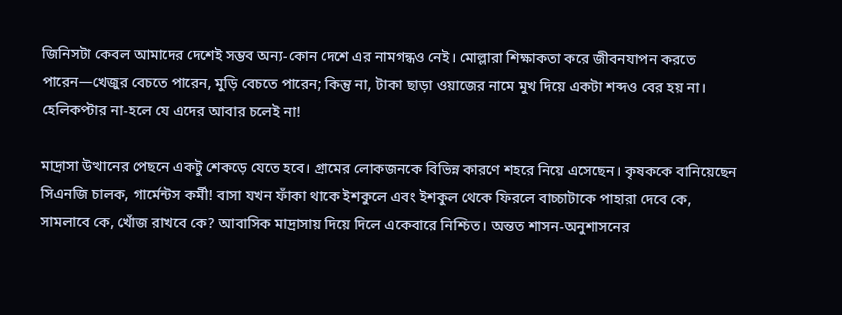জিনিসটা কেবল আমাদের দেশেই সম্ভব অন্য-কোন দেশে এর নামগন্ধও নেই। মোল্লারা শিক্ষাকতা করে জীবনযাপন করতে পারেন—খেজুর বেচতে পারেন, মুড়ি বেচতে পারেন; কিন্তু না, টাকা ছাড়া ওয়াজের নামে মুখ দিয়ে একটা শব্দও বের হয় না। হেলিকপ্টার না-হলে যে এদের আবার চলেই না!

মাদ্রাসা উত্থানের পেছনে একটু শেকড়ে যেতে হবে। গ্রামের লোকজনকে বিভিন্ন কারণে শহরে নিয়ে এসেছেন। কৃষককে বানিয়েছেন সিএনজি চালক, গার্মেন্টস কর্মী! বাসা যখন ফাঁকা থাকে ইশকুলে এবং ইশকুল থেকে ফিরলে বাচ্চাটাকে পাহারা দেবে কে, সামলাবে কে, খোঁজ রাখবে কে? আবাসিক মাদ্রাসায় দিয়ে দিলে একেবারে নিশ্চিত। অন্তত শাসন-অনুশাসনের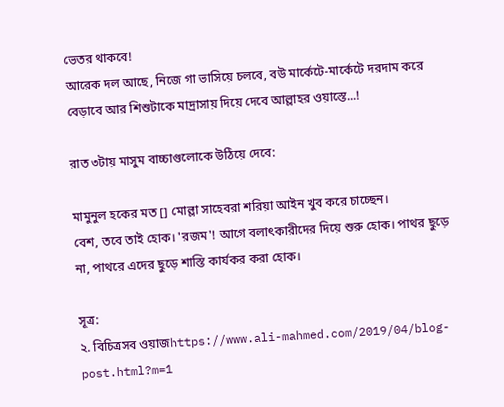ভেতর থাকবে!
আরেক দল আছে, নিজে গা ভাসিয়ে চলবে, বউ মার্কেটে-মার্কেটে দরদাম করে বেড়াবে আর শিশুটাকে মাদ্রাসায় দিয়ে দেবে আল্লাহর ওয়াস্তে...!

রাত ৩টায় মাসুম বাচ্চাগুলোকে উঠিয়ে দেবে:

মামুনুল হকের মত [] মোল্লা সাহেবরা শরিয়া আইন খুব করে চাচ্ছেন।
বেশ, তবে তাই হোক। 'রজম'! আগে বলাৎকারীদের দিয়ে শুরু হোক। পাথর ছুড়ে না, পাথরে এদের ছুড়ে শাস্তি কার্যকর করা হোক।

সূত্র:
২. বিচিত্রসব ওয়াজhttps://www.ali-mahmed.com/2019/04/blog-post.html?m=1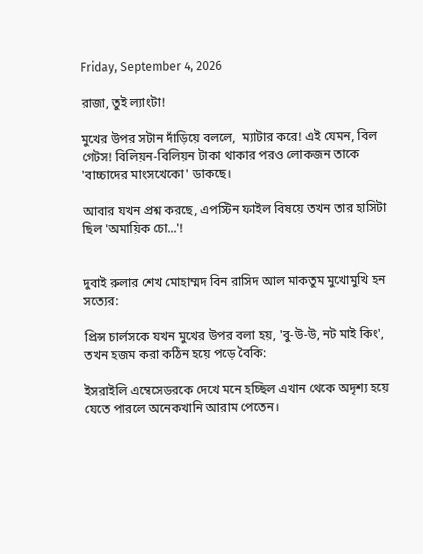Friday, September 4, 2026

রাজা, তুই ল্যাংটা!

মুখের উপর সটান দাঁড়িয়ে বললে,  ম্যাটার করে! এই যেমন, বিল গেটস! বিলিয়ন-বিলিয়ন টাকা থাকার পরও লোকজন তাকে 'বাচ্চাদের মাংসখেকো' ডাকছে।

আবার যখন প্রশ্ন করছে, এপস্টিন ফাইল বিষয়ে তখন তার হাসিটা ছিল 'অমায়িক চো...'!


দুবাই রুলার শেখ মোহাম্মদ বিন রাসিদ আল মাকতুম মুখোমুখি হন সত্যের:

প্রিন্স চার্লসকে যখন মুখের উপর বলা হয়, 'বু-উ-উ, নট মাই কিং', তখন হজম করা কঠিন হয়ে পড়ে বৈকি:

ইসরাইলি এম্বেসেডরকে দেখে মনে হচ্ছিল এখান থেকে অদৃশ্য হয়ে যেতে পারলে অনেকখানি আরাম পেতেন।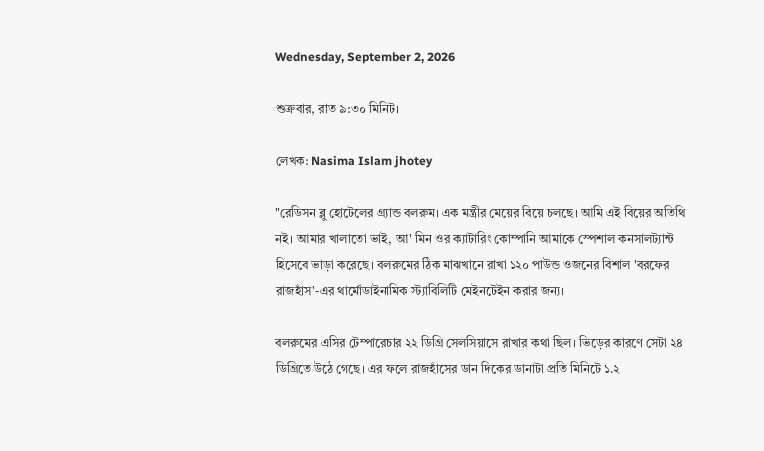Wednesday, September 2, 2026

শুক্রবার, রাত ৯:৩০ মিনিট।

লেখক: Nasima Islam jhotey

"রেডিসন ব্লু হোটেলের গ্র্যান্ড বলরুম। এক মন্ত্রীর মেয়ের বিয়ে চলছে। আমি এই বিয়ের অতিথি নই। আমার খালাতো ভাই, আ' মিন ওর ক্যাটারিং কোম্পানি আমাকে স্পেশাল কনসালট্যান্ট হিসেবে ভাড়া করেছে। বলরুমের ঠিক মাঝখানে রাখা ১২০ পাউন্ড ওজনের বিশাল 'বরফের রাজহাঁস'-এর থার্মোডাইনামিক স্ট্যাবিলিটি মেইনটেইন করার জন্য।

বলরুমের এসির টেম্পারেচার ২২ ডিগ্রি সেলসিয়াসে রাখার কথা ছিল। ভিড়ের কারণে সেটা ২৪ ডিগ্রিতে উঠে গেছে। এর ফলে রাজহাঁসের ডান দিকের ডানাটা প্রতি মিনিটে ১.২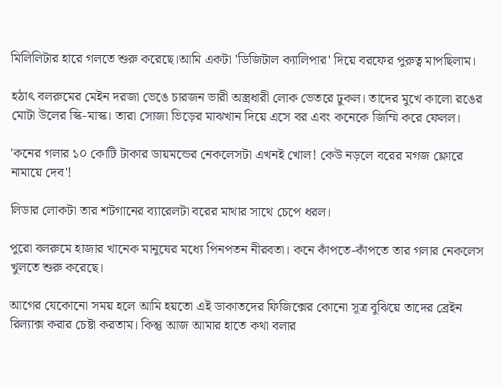মিলিলিটার হারে গলতে শুরু করেছে।আমি একটা 'ডিজিটাল ক্যালিপার' দিয়ে বরফের পুরুত্ব মাপছিলাম।

হঠাৎ বলরুমের মেইন দরজা ভেঙে চারজন ভারী অস্ত্রধারী লোক ভেতরে ঢুকল। তাদের মুখে কালো রঙের মোটা উলের স্কি-মাস্ক। তারা সোজা ভিড়ের মাঝখান দিয়ে এসে বর এবং কনেকে জিম্মি করে ফেলল।

'কনের গলার ১০ কোটি টাকার ডায়মন্ডের নেকলেসটা এখনই খোল! কেউ নড়লে বরের মগজ ফ্লোরে নামায়ে দেব'!

লিডার লোকটা তার শটগানের ব্যারেলটা বরের মাথার সাথে চেপে ধরল।

পুরো বলরুমে হাজার খানেক মানুষের মধ্যে পিনপতন নীরবতা। কনে কাঁপতে-কাঁপতে তার গলার নেকলেস খুলতে শুরু করেছে।

আগের যেকোনো সময় হলে আমি হয়তো এই ডাকাতদের ফিজিক্সের কোনো সূত্র বুঝিয়ে তাদের ব্রেইন রিল্যাক্স করার চেষ্টা করতাম। কিন্তু আজ আমার হাতে কথা বলার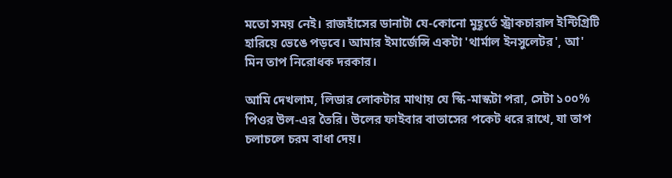মতো সময় নেই। রাজহাঁসের ডানাটা যে-কোনো মুহূর্তে স্ট্রাকচারাল ইন্টিগ্রিটি হারিয়ে ভেঙে পড়বে। আমার ইমার্জেন্সি একটা 'থার্মাল ইনসুলেটর', আ' মিন তাপ নিরোধক দরকার।

আমি দেখলাম, লিডার লোকটার মাথায় যে স্কি-মাস্কটা পরা, সেটা ১০০% পিওর উল-এর তৈরি। উলের ফাইবার বাতাসের পকেট ধরে রাখে, যা তাপ চলাচলে চরম বাধা দেয়।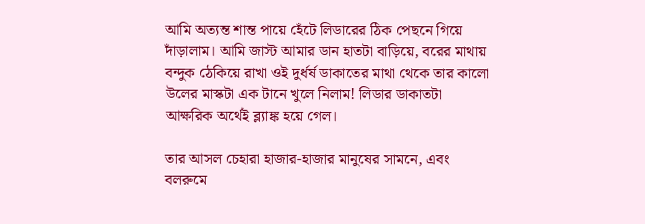আমি অত্যন্ত শান্ত পায়ে হেঁটে লিডারের ঠিক পেছনে গিয়ে দাঁড়ালাম। আমি জাস্ট আমার ডান হাতটা বাড়িয়ে, বরের মাথায় বন্দুক ঠেকিয়ে রাখা ওই দুর্ধর্ষ ডাকাতের মাথা থেকে তার কালো উলের মাস্কটা এক টানে খুলে নিলাম! লিডার ডাকাতটা আক্ষরিক অর্থেই ব্ল্যাঙ্ক হয়ে গেল।

তার আসল চেহারা হাজার-হাজার মানুষের সামনে, এবং বলরুমে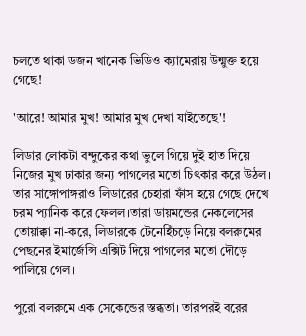চলতে থাকা ডজন খানেক ভিডিও ক্যামেরায় উন্মুক্ত হয়ে গেছে!

'আরে! আমার মুখ! আমার মুখ দেখা যাইতেছে'!

লিডার লোকটা বন্দুকের কথা ভুলে গিয়ে দুই হাত দিয়ে নিজের মুখ ঢাকার জন্য পাগলের মতো চিৎকার করে উঠল। তার সাঙ্গোপাঙ্গরাও লিডারের চেহারা ফাঁস হয়ে গেছে দেখে চরম প্যানিক করে ফেলল।তারা ডায়মন্ডের নেকলেসের তোয়াক্কা না-করে, লিডারকে টেনেহিঁচড়ে নিয়ে বলরুমের পেছনের ইমার্জেন্সি এক্সিট দিয়ে পাগলের মতো দৌড়ে পালিয়ে গেল।

পুরো বলরুমে এক সেকেন্ডের স্তব্ধতা। তারপরই বরের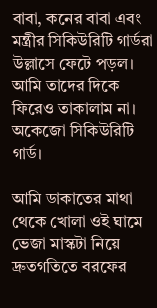বাবা, কনের বাবা এবং মন্ত্রীর সিকিউরিটি গার্ডরা উল্লাসে ফেটে পড়ল। আমি তাদের দিকে ফিরেও তাকালাম না। অকেজো সিকিউরিটি গার্ড।

আমি ডাকাতের মাথা থেকে খোলা ওই ঘামে ভেজা মাস্কটা নিয়ে দ্রুতগতিতে বরফের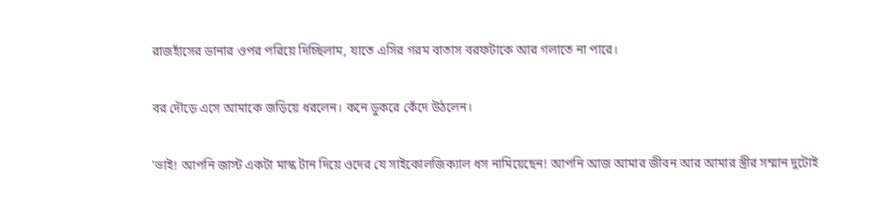রাজহাঁসের ডানার ওপর পরিয়ে দিচ্ছিলাম, যাতে এসির গরম বাতাস বরফটাকে আর গলাতে না পারে।

বর দৌড়ে এসে আমাকে জড়িয়ে ধরলেন। কনে ডুকরে কেঁদে উঠলেন।

'ভাই! আপনি জাস্ট একটা মাস্ক টান দিয়ে ওদের যে সাইকোলজিক্যাল ধস নামিয়েছেন! আপনি আজ আমার জীবন আর আমার স্ত্রীর সম্মান দুটোই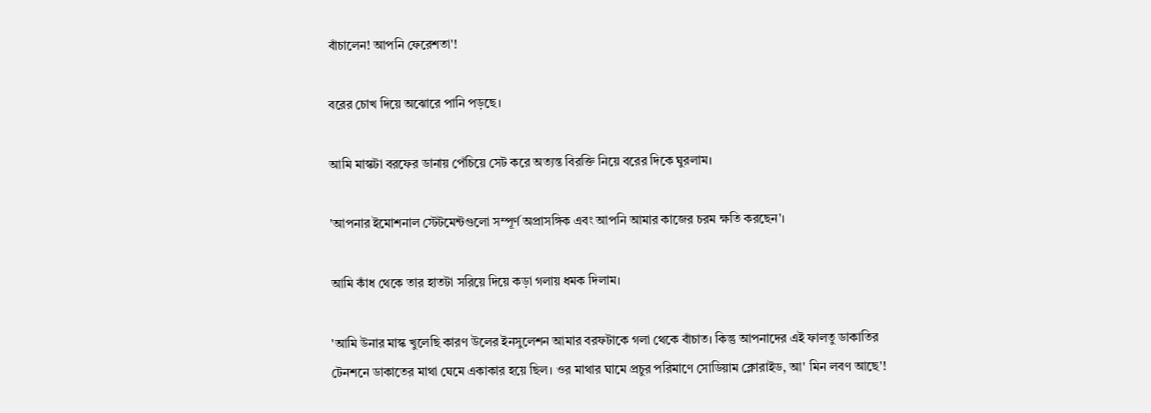বাঁচালেন! আপনি ফেরেশতা'!

বরের চোখ দিয়ে অঝোরে পানি পড়ছে।

আমি মাস্কটা বরফের ডানায় পেঁচিয়ে সেট করে অত্যন্ত বিরক্তি নিয়ে বরের দিকে ঘুরলাম।

'আপনার ইমোশনাল স্টেটমেন্টগুলো সম্পূর্ণ অপ্রাসঙ্গিক এবং আপনি আমার কাজের চরম ক্ষতি করছেন'।

আমি কাঁধ থেকে তার হাতটা সরিয়ে দিয়ে কড়া গলায় ধমক দিলাম।

'আমি উনার মাস্ক খুলেছি কারণ উলের ইনসুলেশন আমার বরফটাকে গলা থেকে বাঁচাত। কিন্তু আপনাদের এই ফালতু ডাকাতির টেনশনে ডাকাতের মাথা ঘেমে একাকার হয়ে ছিল। ওর মাথার ঘামে প্রচুর পরিমাণে সোডিয়াম ক্লোরাইড, আ' মিন লবণ আছে'!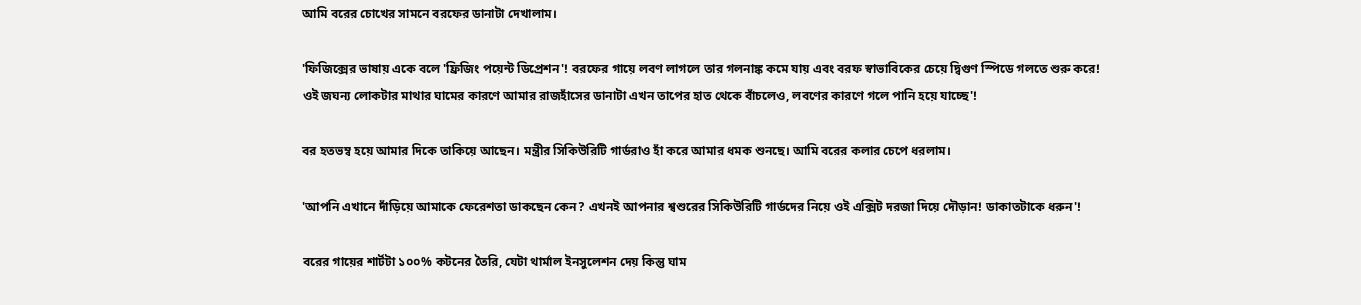আমি বরের চোখের সামনে বরফের ডানাটা দেখালাম।

'ফিজিক্সের ভাষায় একে বলে 'ফ্রিজিং পয়েন্ট ডিপ্রেশন'! বরফের গায়ে লবণ লাগলে তার গলনাঙ্ক কমে যায় এবং বরফ স্বাভাবিকের চেয়ে দ্বিগুণ স্পিডে গলতে শুরু করে! ওই জঘন্য লোকটার মাথার ঘামের কারণে আমার রাজহাঁসের ডানাটা এখন তাপের হাত থেকে বাঁচলেও, লবণের কারণে গলে পানি হয়ে যাচ্ছে'!

বর হতভম্ব হয়ে আমার দিকে তাকিয়ে আছেন। মন্ত্রীর সিকিউরিটি গার্ডরাও হাঁ করে আমার ধমক শুনছে। আমি বরের কলার চেপে ধরলাম।

'আপনি এখানে দাঁড়িয়ে আমাকে ফেরেশতা ডাকছেন কেন? এখনই আপনার শ্বশুরের সিকিউরিটি গার্ডদের নিয়ে ওই এক্সিট দরজা দিয়ে দৌড়ান! ডাকাতটাকে ধরুন'!

বরের গায়ের শার্টটা ১০০% কটনের তৈরি, যেটা থার্মাল ইনসুলেশন দেয় কিন্তু ঘাম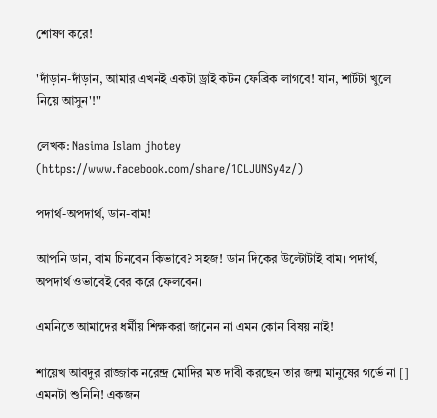শোষণ করে!

'দাঁড়ান-দাঁড়ান, আমার এখনই একটা ড্রাই কটন ফেব্রিক লাগবে! যান, শার্টটা খুলে নিয়ে আসুন'!"

লেখক: Nasima Islam jhotey (https://www.facebook.com/share/1CLJUNSy4z/)

পদার্থ-অপদার্থ, ডান-বাম!

আপনি ডান, বাম চিনবেন কিভাবে? সহজ! ডান দিকের উল্টোটাই বাম। পদার্থ, অপদার্থ ওভাবেই বের করে ফেলবেন।

এমনিতে আমাদের ধর্মীয় শিক্ষকরা জানেন না এমন কোন বিষয় নাই!

শায়েখ আবদুর রাজ্জাক নরেন্দ্র মোদির মত দাবী করছেন তার জন্ম মানুষের গর্ভে না [] এমনটা শুনিনি! একজন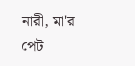নারী, মা'র পেট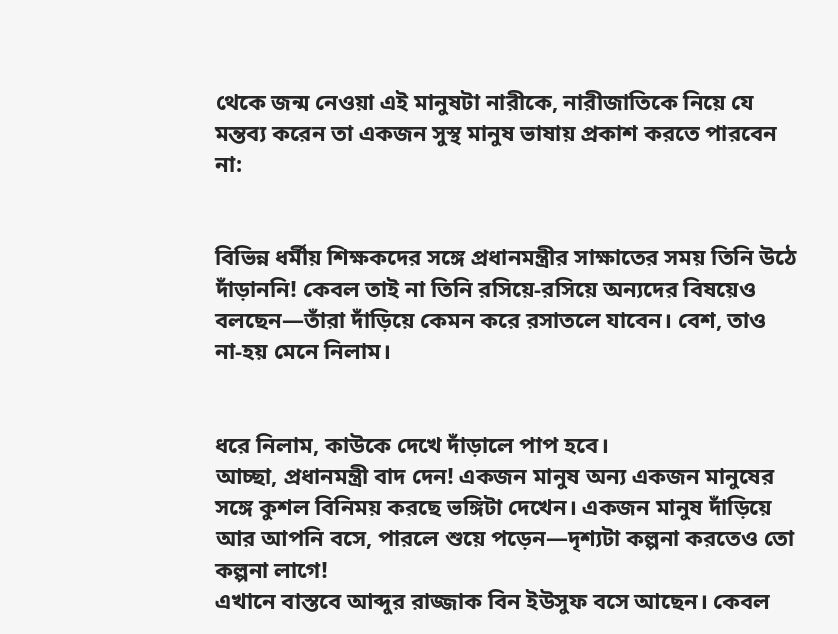থেকে জন্ম নেওয়া এই মানুষটা নারীকে, নারীজাতিকে নিয়ে যে মন্তব্য করেন তা একজন সুস্থ মানুষ ভাষায় প্রকাশ করতে পারবেন না:


বিভিন্ন ধর্মীয় শিক্ষকদের সঙ্গে প্রধানমন্ত্রীর সাক্ষাতের সময় তিনি উঠে দাঁড়াননি! কেবল তাই না তিনি রসিয়ে-রসিয়ে অন্যদের বিষয়েও বলছেন—তাঁরা দাঁড়িয়ে কেমন করে রসাতলে যাবেন। বেশ, তাও না-হয় মেনে নিলাম।


ধরে নিলাম, কাউকে দেখে দাঁড়ালে পাপ হবে।
আচ্ছা, প্রধানমন্ত্রী বাদ দেন! একজন মানুষ অন্য একজন মানুষের সঙ্গে কুশল বিনিময় করছে ভঙ্গিটা দেখেন। একজন মানুষ দাঁড়িয়ে আর আপনি বসে, পারলে শুয়ে পড়েন—দৃশ্যটা কল্পনা করতেও তো কল্পনা লাগে!
এখানে বাস্তবে আব্দুর রাজ্জাক বিন ইউসুফ বসে আছেন। কেবল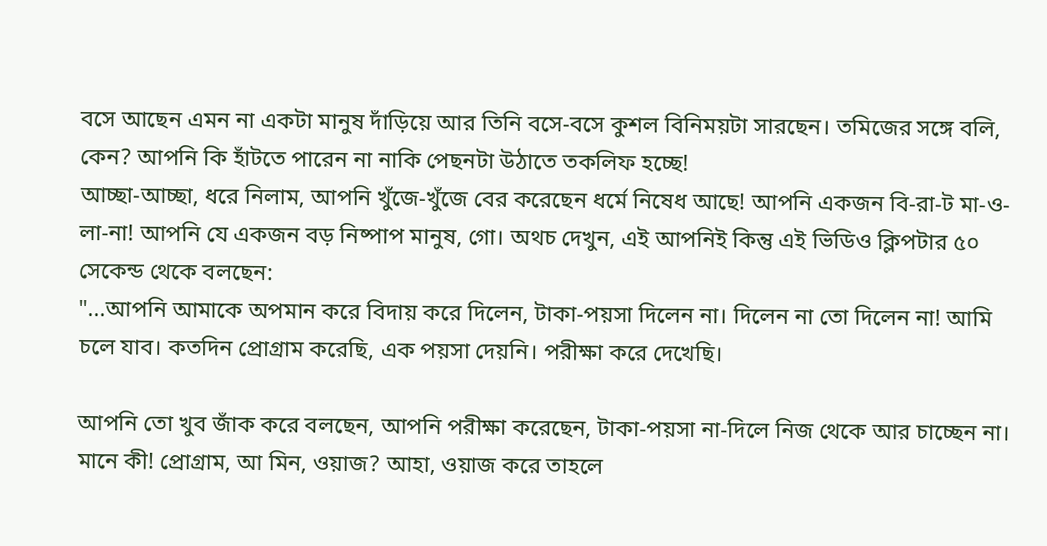বসে আছেন এমন না একটা মানুষ দাঁড়িয়ে আর তিনি বসে-বসে কুশল বিনিময়টা সারছেন। তমিজের সঙ্গে বলি, কেন? আপনি কি হাঁটতে পারেন না নাকি পেছনটা উঠাতে তকলিফ হচ্ছে!
আচ্ছা-আচ্ছা, ধরে নিলাম, আপনি খুঁজে-খুঁজে বের করেছেন ধর্মে নিষেধ আছে! আপনি একজন বি-রা-ট মা-ও-লা-না! আপনি যে একজন বড় নিষ্পাপ মানুষ, গো। অথচ দেখুন, এই আপনিই কিন্তু এই ভিডিও ক্লিপটার ৫০ সেকেন্ড থেকে বলছেন:
"...আপনি আমাকে অপমান করে বিদায় করে দিলেন, টাকা-পয়সা দিলেন না। দিলেন না তো দিলেন না! আমি চলে যাব। কতদিন প্রোগ্রাম করেছি, এক পয়সা দেয়নি। পরীক্ষা করে দেখেছি।

আপনি তো খুব জাঁক করে বলছেন, আপনি পরীক্ষা করেছেন, টাকা-পয়সা না-দিলে নিজ থেকে আর চাচ্ছেন না। মানে কী! প্রোগ্রাম, আ মিন, ওয়াজ? আহা, ওয়াজ করে তাহলে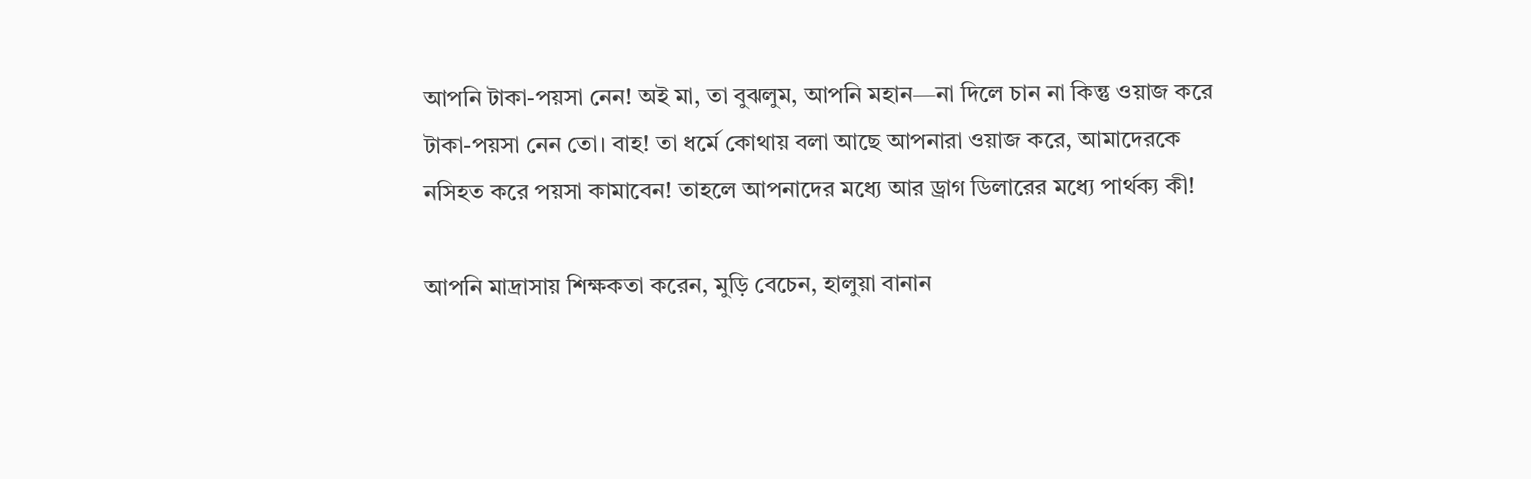আপনি টাকা-পয়সা নেন! অই মা, তা বুঝলুম, আপনি মহান—না দিলে চান না কিন্তু ওয়াজ করে টাকা-পয়সা নেন তো। বাহ! তা ধর্মে কোথায় বলা আছে আপনারা ওয়াজ করে, আমাদেরকে নসিহত করে পয়সা কামাবেন! তাহলে আপনাদের মধ্যে আর ড্রাগ ডিলারের মধ্যে পার্থক্য কী!

আপনি মাদ্রাসায় শিক্ষকতা করেন, মুড়ি বেচেন, হালুয়া বানান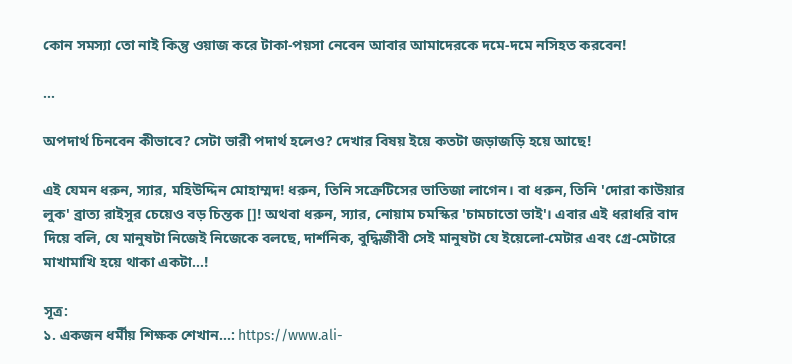কোন সমস্যা তো নাই কিন্তু ওয়াজ করে টাকা-পয়সা নেবেন আবার আমাদেরকে দমে-দমে নসিহত করবেন!

...

অপদার্থ চিনবেন কীভাবে? সেটা ভারী পদার্থ হলেও? দেখার বিষয় ইয়ে কতটা জড়াজড়ি হয়ে আছে!

এই যেমন ধরুন, স্যার, মহিউদ্দিন মোহাম্মদ! ধরুন, তিনি সক্রেটিসের ভাতিজা লাগেন। বা ধরুন, তিনি 'দোরা কাউয়ার লুক' ব্রাত্য রাইসুর চেয়েও বড় চিন্তক []! অথবা ধরুন, স্যার, নোয়াম চমস্কির 'চামচাতো ভাই'। এবার এই ধরাধরি বাদ দিয়ে বলি, যে মানুষটা নিজেই নিজেকে বলছে, দার্শনিক, বুদ্ধিজীবী সেই মানুষটা যে ইয়েলো-মেটার এবং গ্রে-মেটারে মাখামাখি হয়ে থাকা একটা...!

সূত্র:
১. একজন ধর্মীয় শিক্ষক শেখান...: https://www.ali-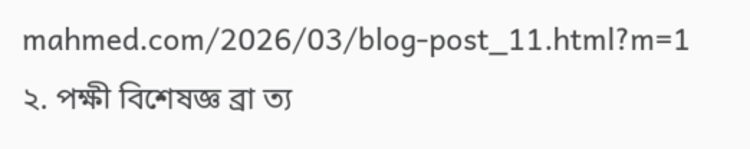mahmed.com/2026/03/blog-post_11.html?m=1
২. পক্ষী বিশেষজ্ঞ ব্রা ত্য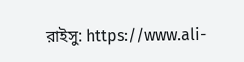রাইসু: https://www.ali-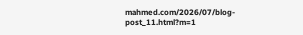mahmed.com/2026/07/blog-post_11.html?m=1